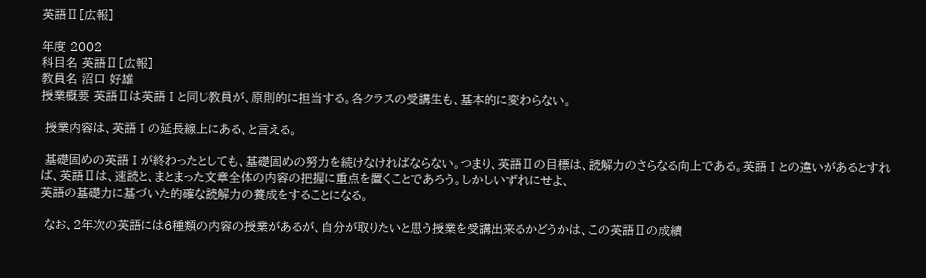英語Ⅱ[広報]

年度 2002
科目名 英語Ⅱ[広報]
教員名 沼口 好雄
授業概要 英語Ⅱは英語Ⅰと同じ教員が、原則的に担当する。各クラスの受講生も、基本的に変わらない。

 授業内容は、英語Ⅰの延長線上にある、と言える。

 基礎固めの英語Ⅰが終わったとしても、基礎固めの努力を続けなければならない。つまり、英語Ⅱの目標は、読解力のさらなる向上である。英語Ⅰとの違いがあるとすれば、英語Ⅱは、速読と、まとまった文章全体の内容の把握に重点を置くことであろう。しかしいずれにせよ、
英語の基礎力に基づいた的確な読解力の養成をすることになる。

 なお、2年次の英語には6種類の内容の授業があるが、自分が取りたいと思う授業を受講出来るかどうかは、この英語Ⅱの成績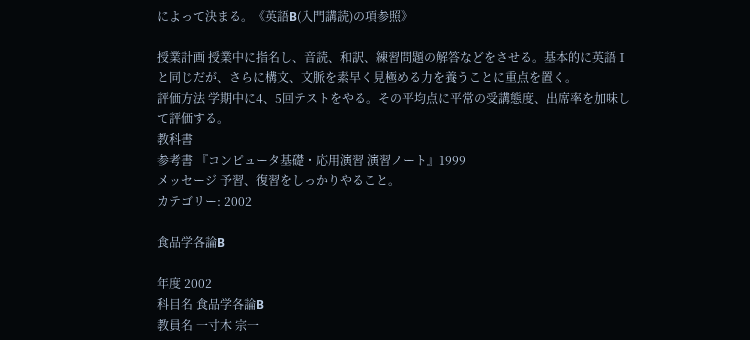によって決まる。《英語B(入門講読)の項参照》

授業計画 授業中に指名し、音読、和訳、練習問題の解答などをさせる。基本的に英語Ⅰと同じだが、さらに構文、文脈を素早く見極める力を養うことに重点を置く。
評価方法 学期中に4、5回テストをやる。その平均点に平常の受講態度、出席率を加味して評価する。
教科書
参考書 『コンピュータ基礎・応用演習 演習ノート』1999
メッセージ 予習、復習をしっかりやること。
カテゴリー: 2002

食品学各論B

年度 2002
科目名 食品学各論B
教員名 一寸木 宗一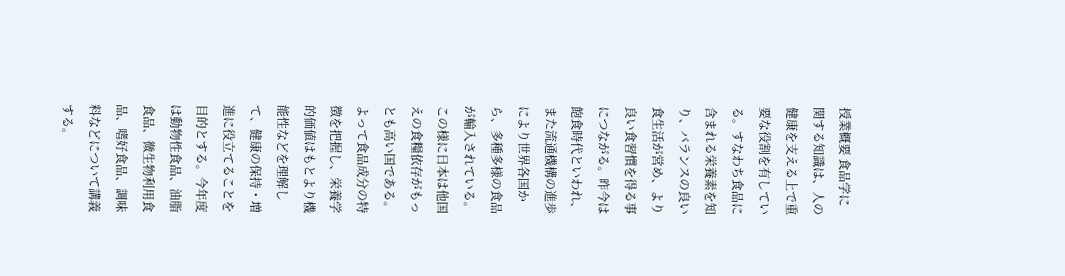授業概要 食品学に関する知識は、人の健康を支える上で重要な役割を有している。すなわち食品に含まれる栄養素を知り、バランスの良い食生活が営め、より良い食習慣を得る事につながる。昨今は飽食時代といわれ、また流通機構の進歩により世界各国から、多種多様の食品が輸入されている。この様に日本は他国えの食糧依存がもっとも高い国である。よって食品成分の特徴を把握し、栄養学的価値はもとより機能性などを理解して、健康の保持・増進に役立てることを目的とする。今年度は動物性食品、油脂食品、微生物利用食品、嗜好食品、調味料などについて講義する。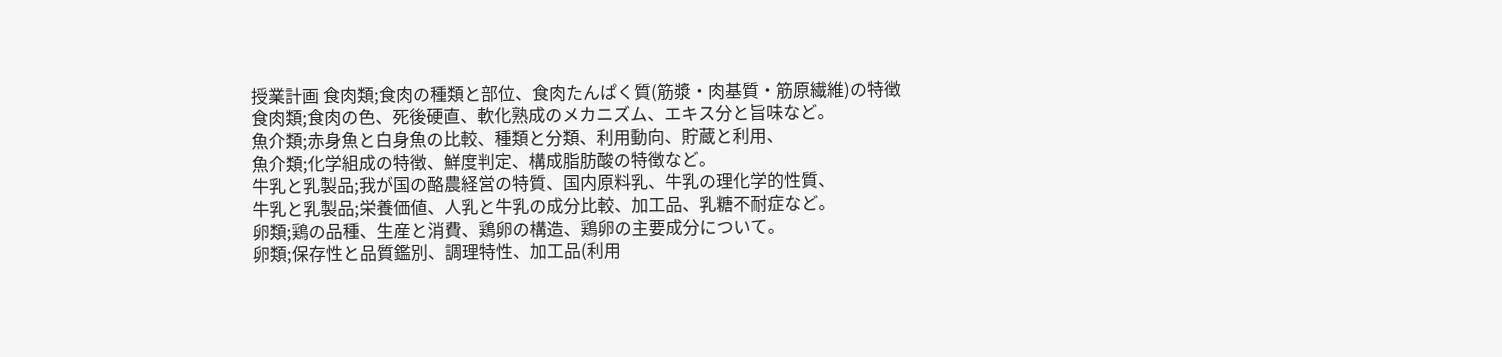授業計画 食肉類;食肉の種類と部位、食肉たんぱく質(筋漿・肉基質・筋原繊維)の特徴
食肉類;食肉の色、死後硬直、軟化熟成のメカニズム、エキス分と旨味など。
魚介類;赤身魚と白身魚の比較、種類と分類、利用動向、貯蔵と利用、
魚介類;化学組成の特徴、鮮度判定、構成脂肪酸の特徴など。
牛乳と乳製品;我が国の酪農経営の特質、国内原料乳、牛乳の理化学的性質、
牛乳と乳製品;栄養価値、人乳と牛乳の成分比較、加工品、乳糖不耐症など。
卵類;鶏の品種、生産と消費、鶏卵の構造、鶏卵の主要成分について。
卵類;保存性と品質鑑別、調理特性、加工品(利用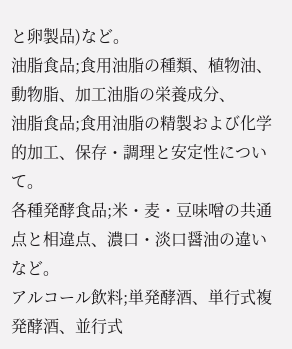と卵製品)など。
油脂食品;食用油脂の種類、植物油、動物脂、加工油脂の栄養成分、
油脂食品;食用油脂の精製および化学的加工、保存・調理と安定性について。
各種発酵食品;米・麦・豆味噌の共通点と相違点、濃口・淡口醤油の違いなど。
アルコール飲料;単発酵酒、単行式複発酵酒、並行式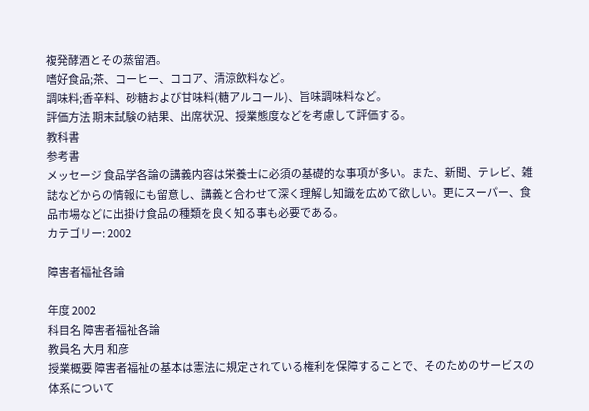複発酵酒とその蒸留酒。
嗜好食品;茶、コーヒー、ココア、清涼飲料など。
調味料;香辛料、砂糖および甘味料(糖アルコール)、旨味調味料など。
評価方法 期末試験の結果、出席状況、授業態度などを考慮して評価する。
教科書
参考書
メッセージ 食品学各論の講義内容は栄養士に必須の基礎的な事項が多い。また、新聞、テレビ、雑誌などからの情報にも留意し、講義と合わせて深く理解し知識を広めて欲しい。更にスーパー、食品市場などに出掛け食品の種類を良く知る事も必要である。
カテゴリー: 2002

障害者福祉各論

年度 2002
科目名 障害者福祉各論
教員名 大月 和彦
授業概要 障害者福祉の基本は憲法に規定されている権利を保障することで、そのためのサービスの体系について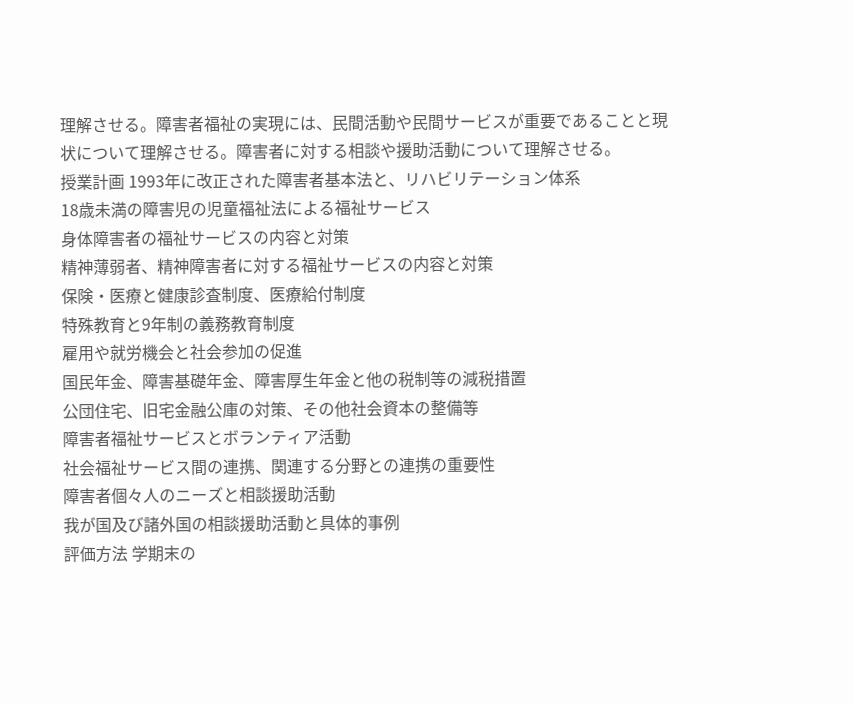理解させる。障害者福祉の実現には、民間活動や民間サービスが重要であることと現状について理解させる。障害者に対する相談や援助活動について理解させる。
授業計画 1993年に改正された障害者基本法と、リハビリテーション体系
18歳未満の障害児の児童福祉法による福祉サービス
身体障害者の福祉サービスの内容と対策
精神薄弱者、精神障害者に対する福祉サービスの内容と対策
保険・医療と健康診査制度、医療給付制度
特殊教育と9年制の義務教育制度
雇用や就労機会と社会参加の促進
国民年金、障害基礎年金、障害厚生年金と他の税制等の減税措置
公団住宅、旧宅金融公庫の対策、その他社会資本の整備等
障害者福祉サービスとボランティア活動
社会福祉サービス間の連携、関連する分野との連携の重要性
障害者個々人のニーズと相談援助活動
我が国及び諸外国の相談援助活動と具体的事例
評価方法 学期末の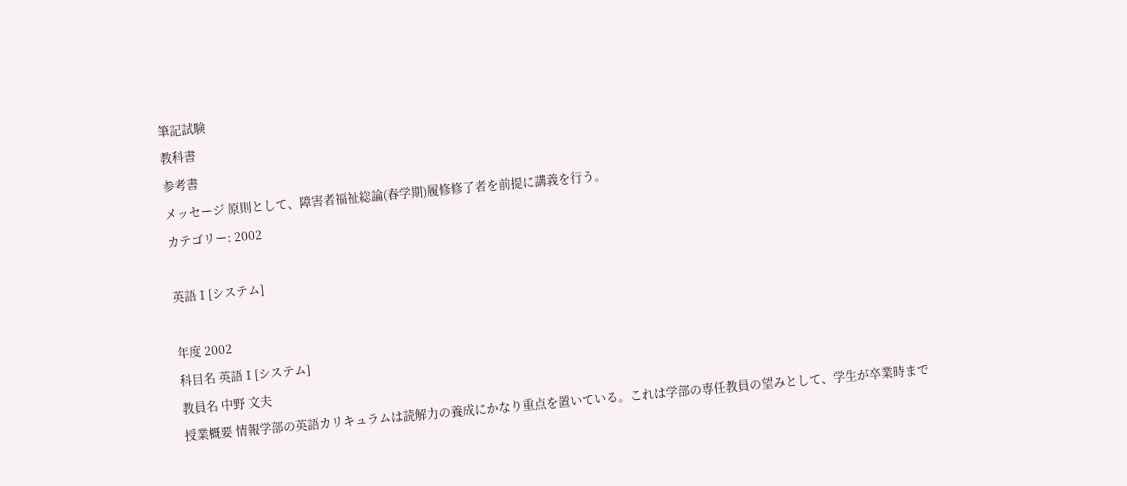筆記試験
教科書
参考書
メッセージ 原則として、障害者福祉総論(春学期)履修修了者を前提に講義を行う。
カテゴリー: 2002

英語Ⅰ[システム]

年度 2002
科目名 英語Ⅰ[システム]
教員名 中野 文夫
授業概要 情報学部の英語カリキュラムは読解力の養成にかなり重点を置いている。これは学部の専任教員の望みとして、学生が卒業時まで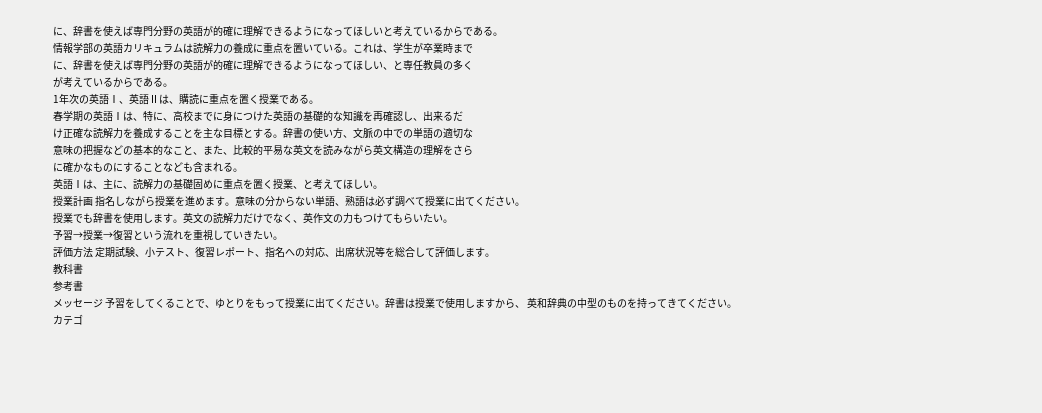に、辞書を使えば専門分野の英語が的確に理解できるようになってほしいと考えているからである。
情報学部の英語カリキュラムは読解力の養成に重点を置いている。これは、学生が卒業時まで
に、辞書を使えば専門分野の英語が的確に理解できるようになってほしい、と専任教員の多く
が考えているからである。
1年次の英語Ⅰ、英語Ⅱは、購読に重点を置く授業である。
春学期の英語Ⅰは、特に、高校までに身につけた英語の基礎的な知識を再確認し、出来るだ
け正確な読解力を養成することを主な目標とする。辞書の使い方、文脈の中での単語の適切な
意味の把握などの基本的なこと、また、比較的平易な英文を読みながら英文構造の理解をさら
に確かなものにすることなども含まれる。
英語Ⅰは、主に、読解力の基礎固めに重点を置く授業、と考えてほしい。
授業計画 指名しながら授業を進めます。意味の分からない単語、熟語は必ず調べて授業に出てください。
授業でも辞書を使用します。英文の読解力だけでなく、英作文の力もつけてもらいたい。
予習→授業→復習という流れを重視していきたい。
評価方法 定期試験、小テスト、復習レポート、指名への対応、出席状況等を総合して評価します。
教科書
参考書
メッセージ 予習をしてくることで、ゆとりをもって授業に出てください。辞書は授業で使用しますから、 英和辞典の中型のものを持ってきてください。
カテゴ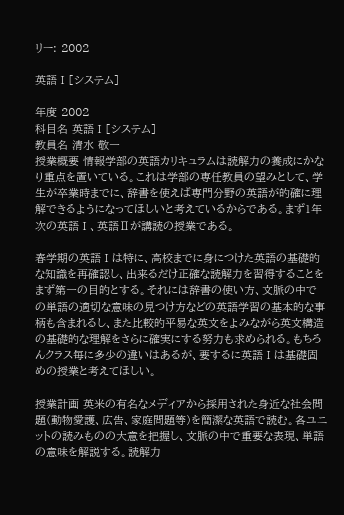リー: 2002

英語Ⅰ[システム]

年度 2002
科目名 英語Ⅰ[システム]
教員名 清水 敬一
授業概要 情報学部の英語カリキュラムは読解力の養成にかなり重点を置いている。これは学部の専任教員の望みとして、学生が卒業時までに、辞書を使えば専門分野の英語が的確に理解できるようになってほしいと考えているからである。まず1年次の英語Ⅰ、英語Ⅱが講読の授業である。

春学期の英語Ⅰは特に、高校までに身につけた英語の基礎的な知識を再確認し、出来るだけ正確な読解力を習得することをまず第一の目的とする。それには辞書の使い方、文脈の中での単語の適切な意味の見つけ方などの英語学習の基本的な事柄も含まれるし、また比較的平易な英文をよみながら英文構造の基礎的な理解をさらに確実にする努力も求められる。もちろんクラス毎に多少の違いはあるが、要するに英語Ⅰは基礎固めの授業と考えてほしい。

授業計画 英米の有名なメディアから採用された身近な社会問題(動物愛護、広告、家庭問題等)を簡潔な英語で読む。各ユニットの読みものの大意を把握し、文脈の中で重要な表現、単語の意味を解説する。読解力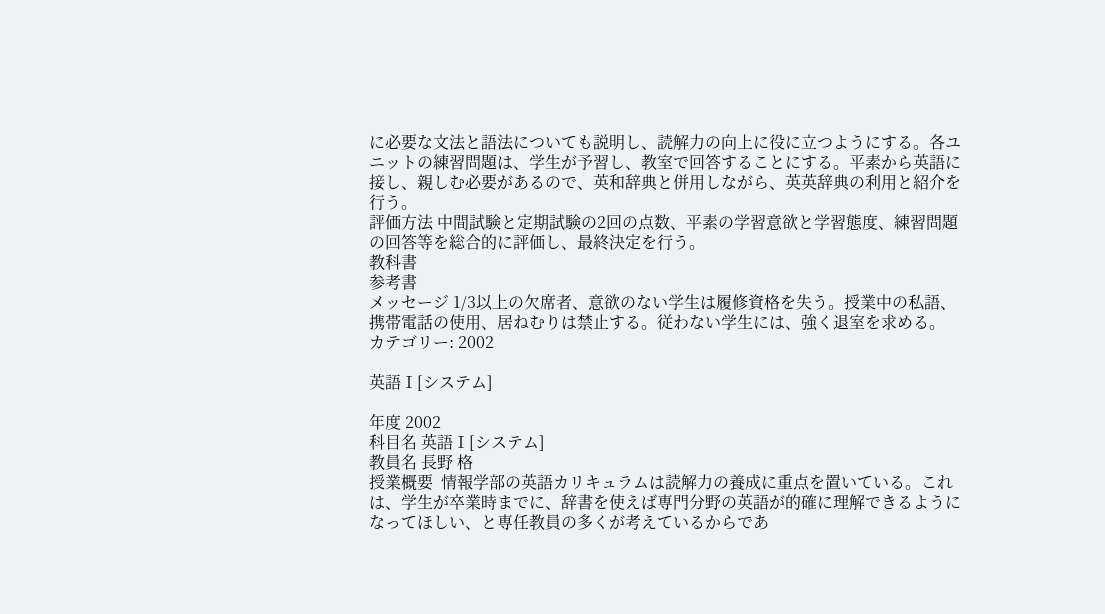に必要な文法と語法についても説明し、読解力の向上に役に立つようにする。各ユニットの練習問題は、学生が予習し、教室で回答することにする。平素から英語に接し、親しむ必要があるので、英和辞典と併用しながら、英英辞典の利用と紹介を行う。
評価方法 中間試験と定期試験の2回の点数、平素の学習意欲と学習態度、練習問題の回答等を総合的に評価し、最終決定を行う。
教科書
参考書
メッセージ 1/3以上の欠席者、意欲のない学生は履修資格を失う。授業中の私語、携帯電話の使用、居ねむりは禁止する。従わない学生には、強く退室を求める。
カテゴリー: 2002

英語Ⅰ[システム]

年度 2002
科目名 英語Ⅰ[システム]
教員名 長野 格
授業概要  情報学部の英語カリキュラムは読解力の養成に重点を置いている。これは、学生が卒業時までに、辞書を使えば専門分野の英語が的確に理解できるようになってほしい、と専任教員の多くが考えているからであ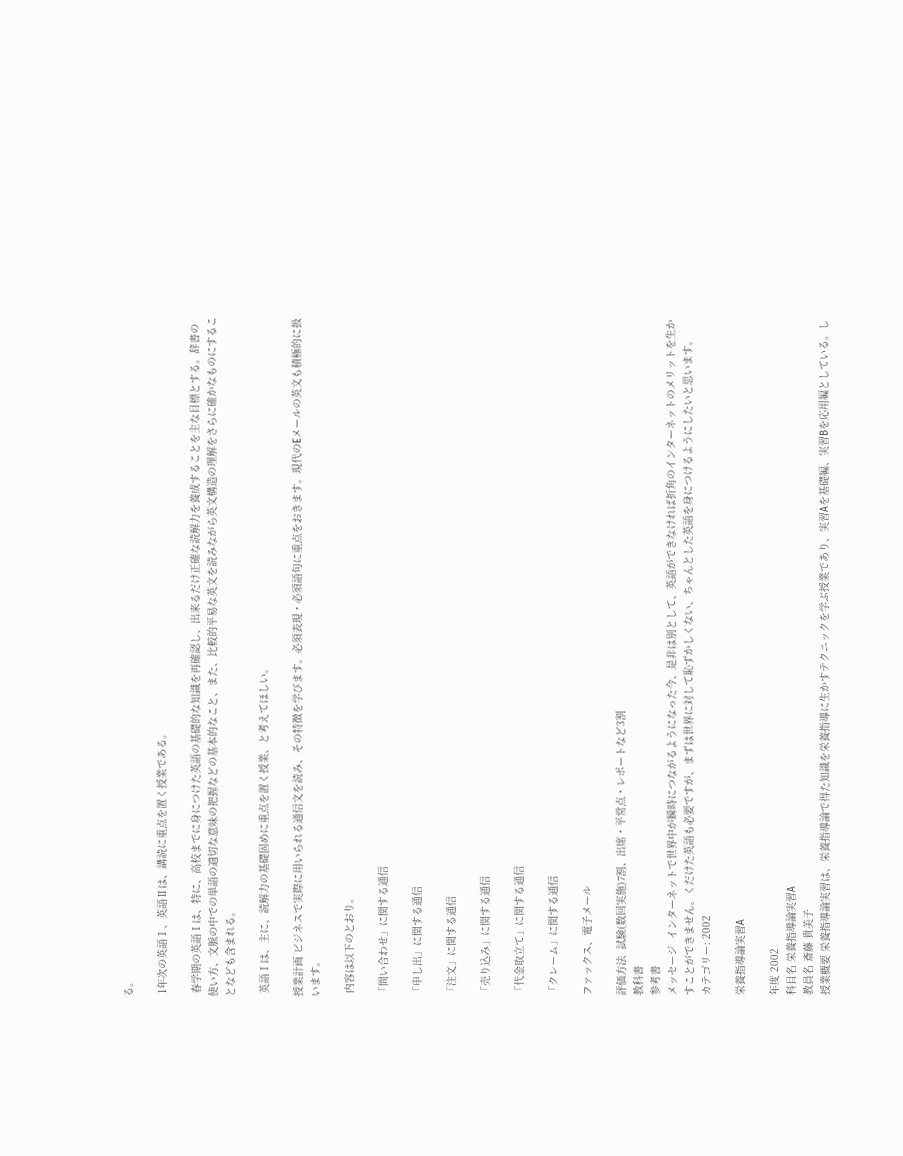る。

 1年次の英語Ⅰ、英語Ⅱは、講読に重点を置く授業である。

 春学期の英語Ⅰは、特に、高校までに身につけた英語の基礎的な知識を再確認し、出来るだけ正確な読解力を養成することを主な目標とする。辞書の使い方、文脈の中での単語の適切な意味の把握などの基本的なこと、また、比較的平易な英文を読みながら英文構造の理解をさらに確かなものにすることなども含まれる。

 英語Ⅰは、主に、読解力の基礎固めに重点を置く授業、と考えてほしい。

授業計画 ビジネスで実際に用いられる通信文を読み、その特徴を学びます。必須表現・必須語句に重点をおきます。現代のEメールの英文も積極的に扱います。

 内容は以下のとおり。

「問い合わせ」に関する通信

「申し出」に関する通信

「注文」に関する通信

「売り込み」に関する通信

「代金取立て」に関する通信

「クレーム」に関する通信

ファックス、電子メール

評価方法  試験(数回実施)7割、出席・平常点・レポートなど3割
教科書
参考書
メッセージ  インターネットで世界中が瞬時につながるようになった今、是非は別として、英語ができなければ折角のインターネットのメリットを生かすことができません。くだけた英語も必要ですが、まずは世界に対して恥ずかしくない、ちゃんとした英語を身につけるようにしたいと思います。
カテゴリー: 2002

栄養指導論実習A

年度 2002
科目名 栄養指導論実習A
教員名 斎藤 貴美子
授業概要 栄養指導論実習は、栄養指導論で得た知識を栄養指導に生かすテクニックを学ぶ授業であり、実習Aを基礎編、実習Bを応用編としている。し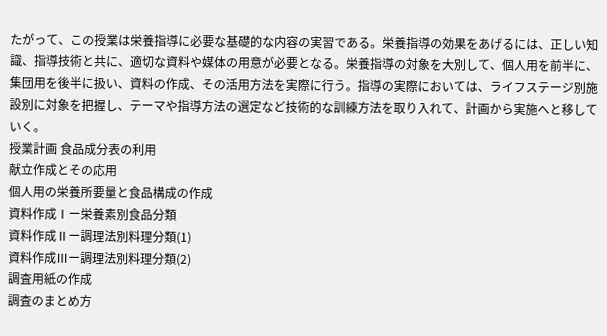たがって、この授業は栄養指導に必要な基礎的な内容の実習である。栄養指導の効果をあげるには、正しい知識、指導技術と共に、適切な資料や媒体の用意が必要となる。栄養指導の対象を大別して、個人用を前半に、集団用を後半に扱い、資料の作成、その活用方法を実際に行う。指導の実際においては、ライフステージ別施設別に対象を把握し、テーマや指導方法の選定など技術的な訓練方法を取り入れて、計画から実施へと移していく。
授業計画 食品成分表の利用
献立作成とその応用
個人用の栄養所要量と食品構成の作成
資料作成Ⅰー栄養素別食品分類
資料作成Ⅱー調理法別料理分類(1)
資料作成Ⅲー調理法別料理分類(2)
調査用紙の作成
調査のまとめ方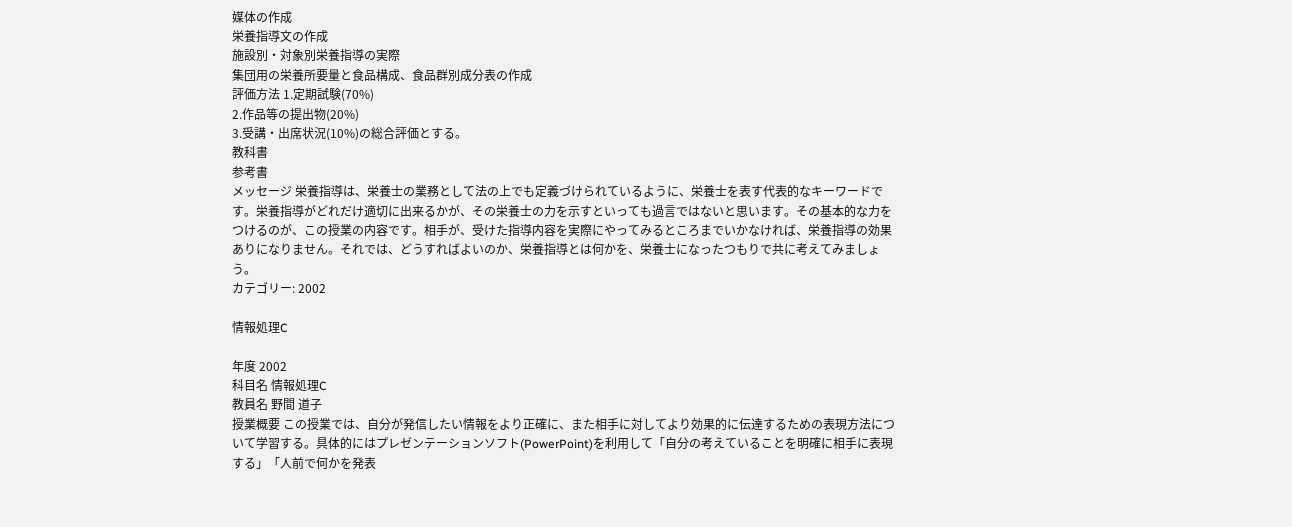媒体の作成
栄養指導文の作成
施設別・対象別栄養指導の実際
集団用の栄養所要量と食品構成、食品群別成分表の作成
評価方法 1.定期試験(70%)
2.作品等の提出物(20%)
3.受講・出席状況(10%)の総合評価とする。
教科書
参考書
メッセージ 栄養指導は、栄養士の業務として法の上でも定義づけられているように、栄養士を表す代表的なキーワードです。栄養指導がどれだけ適切に出来るかが、その栄養士の力を示すといっても過言ではないと思います。その基本的な力をつけるのが、この授業の内容です。相手が、受けた指導内容を実際にやってみるところまでいかなければ、栄養指導の効果ありになりません。それでは、どうすればよいのか、栄養指導とは何かを、栄養士になったつもりで共に考えてみましょう。
カテゴリー: 2002

情報処理C

年度 2002
科目名 情報処理C
教員名 野間 道子
授業概要 この授業では、自分が発信したい情報をより正確に、また相手に対してより効果的に伝達するための表現方法について学習する。具体的にはプレゼンテーションソフト(PowerPoint)を利用して「自分の考えていることを明確に相手に表現する」「人前で何かを発表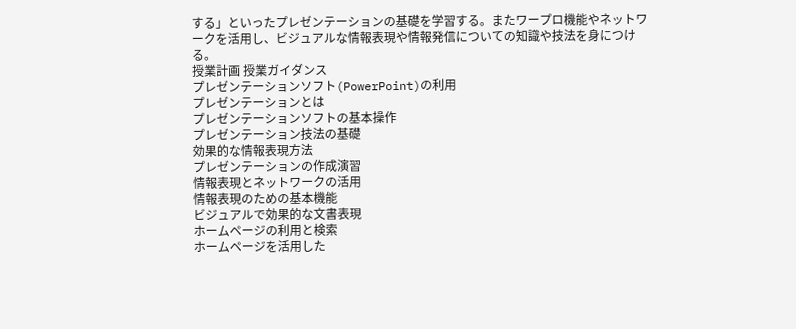する」といったプレゼンテーションの基礎を学習する。またワープロ機能やネットワークを活用し、ビジュアルな情報表現や情報発信についての知識や技法を身につける。
授業計画 授業ガイダンス
プレゼンテーションソフト(PowerPoint)の利用
プレゼンテーションとは
プレゼンテーションソフトの基本操作
プレゼンテーション技法の基礎
効果的な情報表現方法
プレゼンテーションの作成演習
情報表現とネットワークの活用
情報表現のための基本機能
ビジュアルで効果的な文書表現
ホームページの利用と検索
ホームページを活用した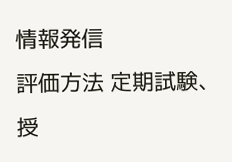情報発信
評価方法 定期試験、授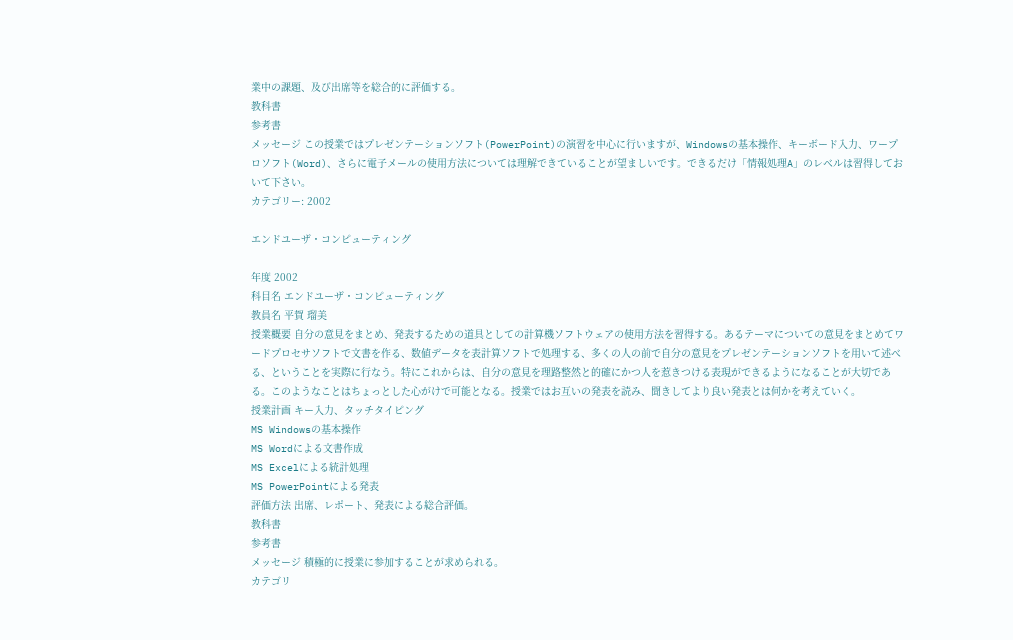業中の課題、及び出席等を総合的に評価する。
教科書
参考書
メッセージ この授業ではプレゼンテーションソフト(PowerPoint)の演習を中心に行いますが、Windowsの基本操作、キーボード入力、ワープロソフト(Word)、さらに電子メールの使用方法については理解できていることが望ましいです。できるだけ「情報処理A」のレベルは習得しておいて下さい。
カテゴリー: 2002

エンドユーザ・コンピューティング

年度 2002
科目名 エンドユーザ・コンピューティング
教員名 平賀 瑠美
授業概要 自分の意見をまとめ、発表するための道具としての計算機ソフトウェアの使用方法を習得する。あるテーマについての意見をまとめてワードプロセサソフトで文書を作る、数値データを表計算ソフトで処理する、多くの人の前で自分の意見をプレゼンテーションソフトを用いて述べる、ということを実際に行なう。特にこれからは、自分の意見を理路整然と的確にかつ人を惹きつける表現ができるようになることが大切である。このようなことはちょっとした心がけで可能となる。授業ではお互いの発表を読み、聞きしてより良い発表とは何かを考えていく。
授業計画 キー入力、タッチタイピング
MS Windowsの基本操作
MS Wordによる文書作成
MS Excelによる統計処理
MS PowerPointによる発表
評価方法 出席、レポート、発表による総合評価。
教科書
参考書
メッセージ 積極的に授業に参加することが求められる。
カテゴリ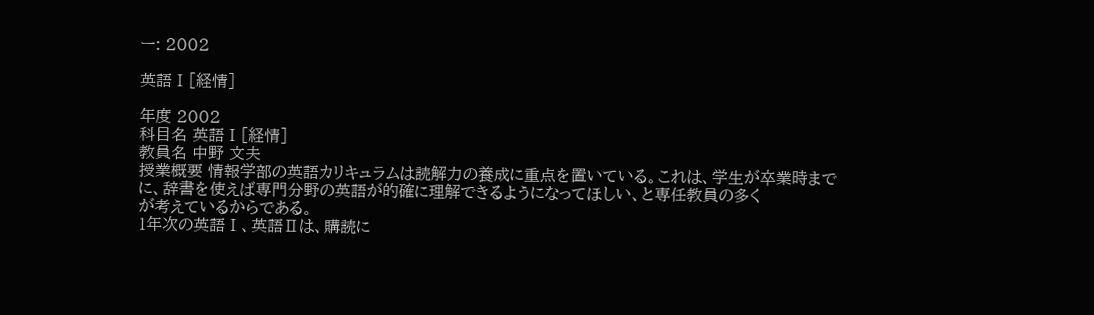ー: 2002

英語Ⅰ[経情]

年度 2002
科目名 英語Ⅰ[経情]
教員名 中野 文夫
授業概要 情報学部の英語カリキュラムは読解力の養成に重点を置いている。これは、学生が卒業時まで
に、辞書を使えば専門分野の英語が的確に理解できるようになってほしい、と専任教員の多く
が考えているからである。
1年次の英語Ⅰ、英語Ⅱは、購読に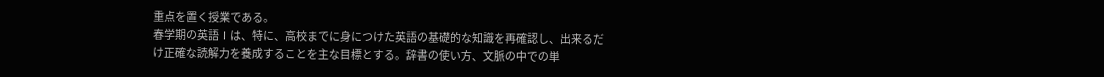重点を置く授業である。
春学期の英語Ⅰは、特に、高校までに身につけた英語の基礎的な知識を再確認し、出来るだ
け正確な読解力を養成することを主な目標とする。辞書の使い方、文脈の中での単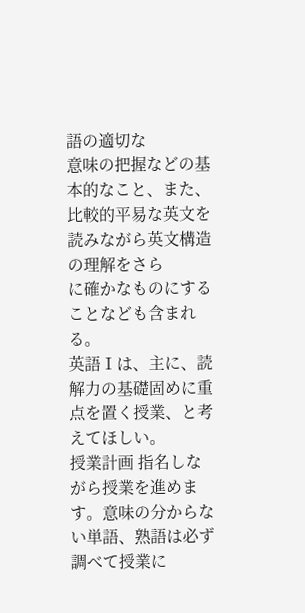語の適切な
意味の把握などの基本的なこと、また、比較的平易な英文を読みながら英文構造の理解をさら
に確かなものにすることなども含まれる。
英語Ⅰは、主に、読解力の基礎固めに重点を置く授業、と考えてほしい。
授業計画 指名しながら授業を進めます。意味の分からない単語、熟語は必ず調べて授業に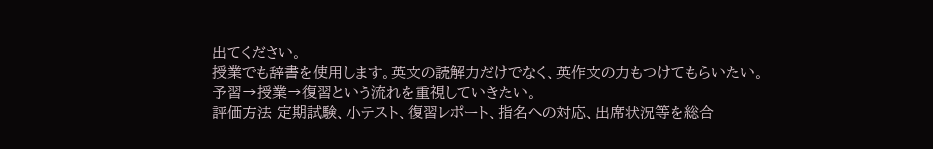出てください。
授業でも辞書を使用します。英文の読解力だけでなく、英作文の力もつけてもらいたい。
予習→授業→復習という流れを重視していきたい。
評価方法 定期試験、小テスト、復習レポート、指名への対応、出席状況等を総合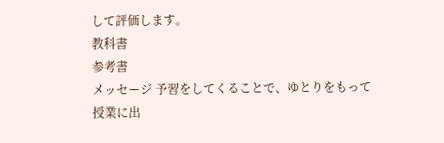して評価します。
教科書
参考書
メッセージ 予習をしてくることで、ゆとりをもって授業に出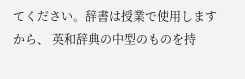てください。辞書は授業で使用しますから、 英和辞典の中型のものを持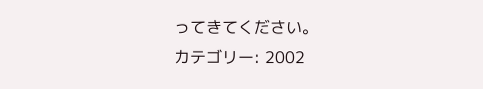ってきてください。
カテゴリー: 2002